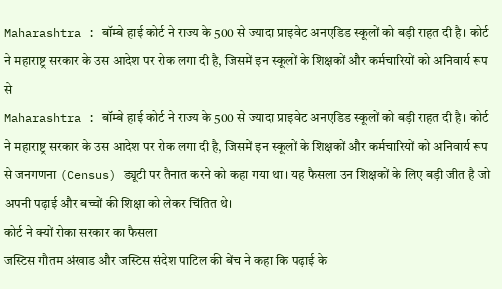Maharashtra : बॉम्बे हाई कोर्ट ने राज्य के 500 से ज्यादा प्राइवेट अनएडिड स्कूलों को बड़ी राहत दी है। कोर्ट ने महाराष्ट्र सरकार के उस आदेश पर रोक लगा दी है, जिसमें इन स्कूलों के शिक्षकों और कर्मचारियों को अनिवार्य रूप से
Maharashtra : बॉम्बे हाई कोर्ट ने राज्य के 500 से ज्यादा प्राइवेट अनएडिड स्कूलों को बड़ी राहत दी है। कोर्ट ने महाराष्ट्र सरकार के उस आदेश पर रोक लगा दी है, जिसमें इन स्कूलों के शिक्षकों और कर्मचारियों को अनिवार्य रूप से जनगणना (Census) ड्यूटी पर तैनात करने को कहा गया था। यह फैसला उन शिक्षकों के लिए बड़ी जीत है जो अपनी पढ़ाई और बच्चों की शिक्षा को लेकर चिंतित थे।
कोर्ट ने क्यों रोका सरकार का फैसला
जस्टिस गौतम अंखाड और जस्टिस संदेश पाटिल की बेंच ने कहा कि पढ़ाई के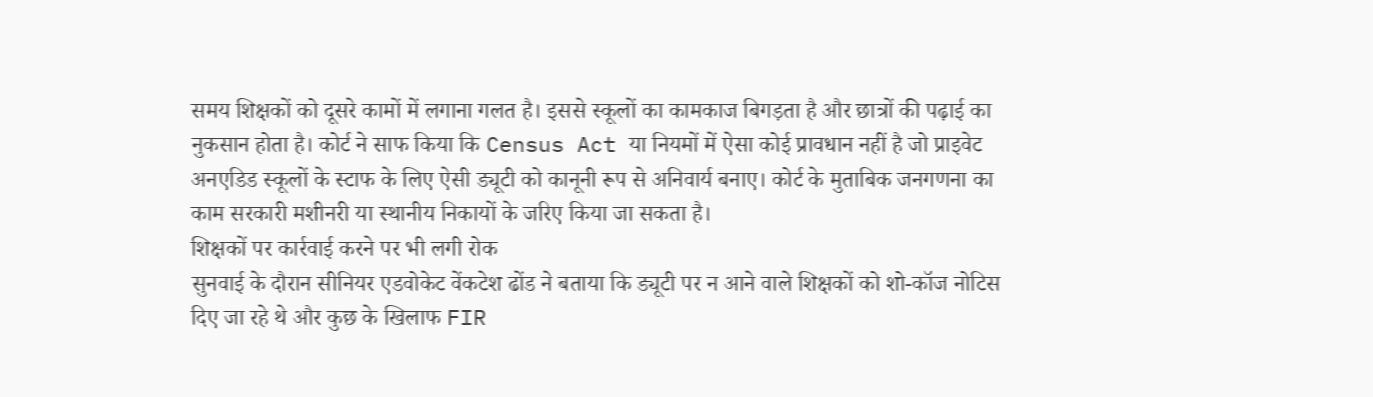समय शिक्षकों को दूसरे कामों में लगाना गलत है। इससे स्कूलों का कामकाज बिगड़ता है और छात्रों की पढ़ाई का नुकसान होता है। कोर्ट ने साफ किया कि Census Act या नियमों में ऐसा कोई प्रावधान नहीं है जो प्राइवेट अनएडिड स्कूलों के स्टाफ के लिए ऐसी ड्यूटी को कानूनी रूप से अनिवार्य बनाए। कोर्ट के मुताबिक जनगणना का काम सरकारी मशीनरी या स्थानीय निकायों के जरिए किया जा सकता है।
शिक्षकों पर कार्रवाई करने पर भी लगी रोक
सुनवाई के दौरान सीनियर एडवोकेट वेंकटेश ढोंड ने बताया कि ड्यूटी पर न आने वाले शिक्षकों को शो-कॉज नोटिस दिए जा रहे थे और कुछ के खिलाफ FIR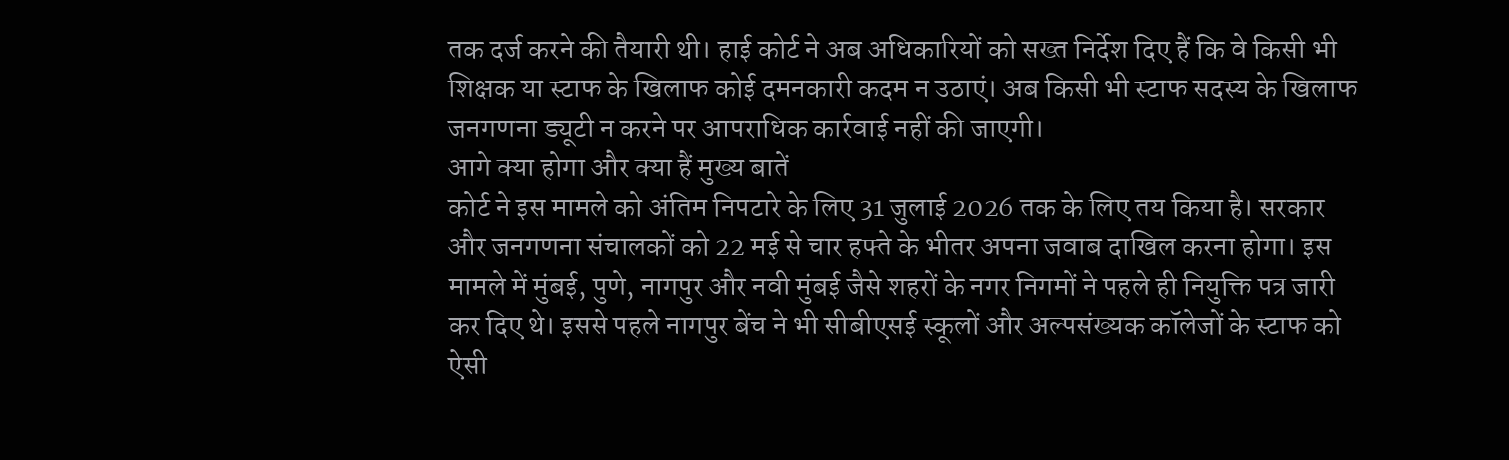तक दर्ज करने की तैयारी थी। हाई कोर्ट ने अब अधिकारियों को सख्त निर्देश दिए हैं कि वे किसी भी शिक्षक या स्टाफ के खिलाफ कोई दमनकारी कदम न उठाएं। अब किसी भी स्टाफ सदस्य के खिलाफ जनगणना ड्यूटी न करने पर आपराधिक कार्रवाई नहीं की जाएगी।
आगे क्या होगा और क्या हैं मुख्य बातें
कोर्ट ने इस मामले को अंतिम निपटारे के लिए 31 जुलाई 2026 तक के लिए तय किया है। सरकार और जनगणना संचालकों को 22 मई से चार हफ्ते के भीतर अपना जवाब दाखिल करना होगा। इस मामले में मुंबई, पुणे, नागपुर और नवी मुंबई जैसे शहरों के नगर निगमों ने पहले ही नियुक्ति पत्र जारी कर दिए थे। इससे पहले नागपुर बेंच ने भी सीबीएसई स्कूलों और अल्पसंख्यक कॉलेजों के स्टाफ को ऐसी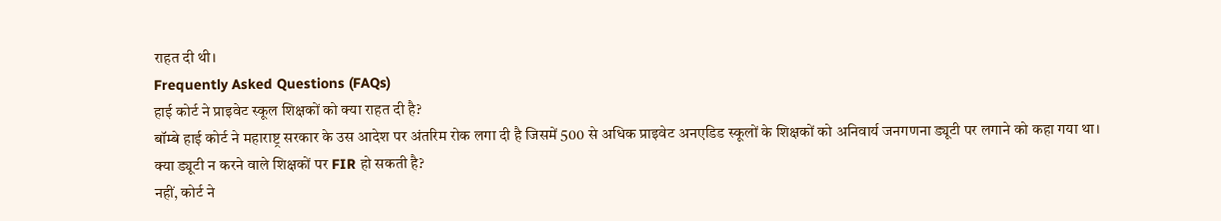राहत दी थी।
Frequently Asked Questions (FAQs)
हाई कोर्ट ने प्राइवेट स्कूल शिक्षकों को क्या राहत दी है?
बॉम्बे हाई कोर्ट ने महाराष्ट्र सरकार के उस आदेश पर अंतरिम रोक लगा दी है जिसमें 500 से अधिक प्राइवेट अनएडिड स्कूलों के शिक्षकों को अनिवार्य जनगणना ड्यूटी पर लगाने को कहा गया था।
क्या ड्यूटी न करने वाले शिक्षकों पर FIR हो सकती है?
नहीं, कोर्ट ने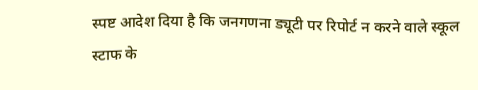स्पष्ट आदेश दिया है कि जनगणना ड्यूटी पर रिपोर्ट न करने वाले स्कूल स्टाफ के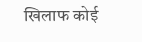खिलाफ कोई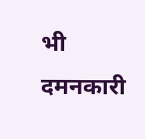भी दमनकारी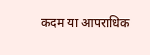कदम या आपराधिक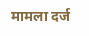मामला दर्ज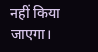नहीं किया जाएगा।